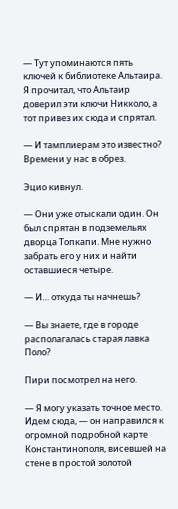— Тут упоминаются пять ключей к библиотеке Альтаира. Я прочитал, что Альтаир доверил эти ключи Никколо, а тот привез их сюда и спрятал.

— И тамплиерам это известно? Времени у нас в обрез.

Эцио кивнул.

— Они уже отыскали один. Он был спрятан в подземельях дворца Топкапи. Мне нужно забрать его у них и найти оставшиеся четыре.

— И… откуда ты начнешь?

— Вы знаете, где в городе располагалась старая лавка Поло?

Пири посмотрел на него.

— Я могу указать точное место. Идем сюда, — он направился к огромной подробной карте Константинополя, висевшей на стене в простой золотой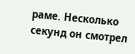раме. Несколько секунд он смотрел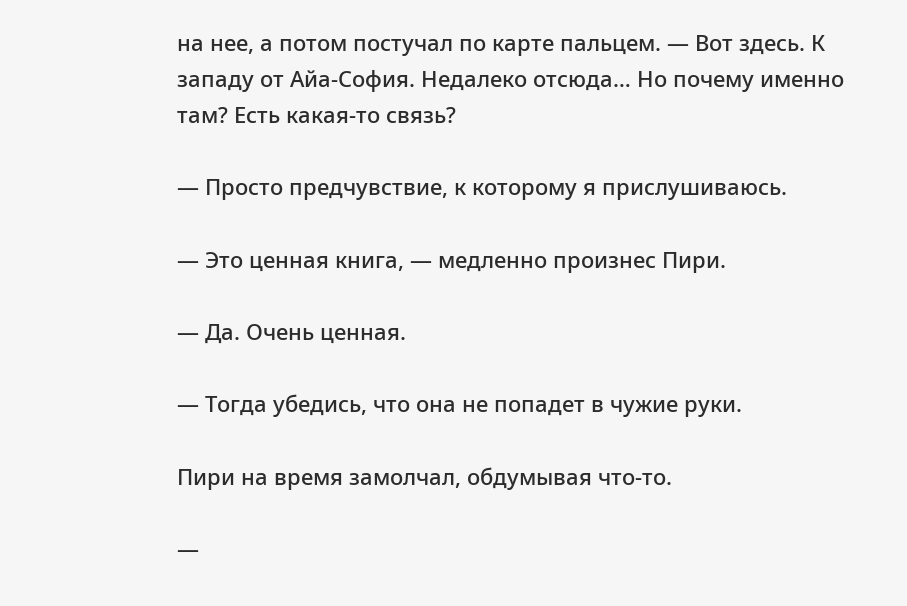на нее, а потом постучал по карте пальцем. — Вот здесь. К западу от Айа-София. Недалеко отсюда… Но почему именно там? Есть какая-то связь?

— Просто предчувствие, к которому я прислушиваюсь.

— Это ценная книга, — медленно произнес Пири.

— Да. Очень ценная.

— Тогда убедись, что она не попадет в чужие руки.

Пири на время замолчал, обдумывая что-то.

—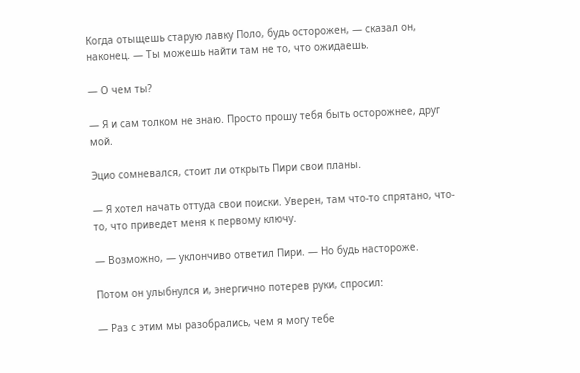Когда отыщешь старую лавку Поло, будь осторожен, — сказал он, наконец. — Ты можешь найти там не то, что ожидаешь.

— О чем ты?

— Я и сам толком не знаю. Просто прошу тебя быть осторожнее, друг мой.

Эцио сомневался, стоит ли открыть Пири свои планы.

— Я хотел начать оттуда свои поиски. Уверен, там что-то спрятано, что-то, что приведет меня к первому ключу.

— Возможно, — уклончиво ответил Пири. — Но будь настороже.

Потом он улыбнулся и, энергично потерев руки, спросил:

— Раз с этим мы разобрались, чем я могу тебе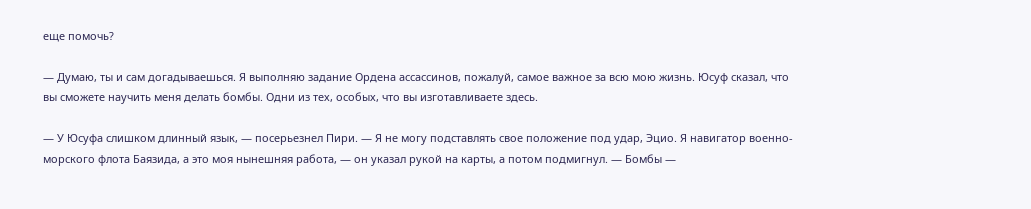еще помочь?

— Думаю, ты и сам догадываешься. Я выполняю задание Ордена ассассинов, пожалуй, самое важное за всю мою жизнь. Юсуф сказал, что вы сможете научить меня делать бомбы. Одни из тех, особых, что вы изготавливаете здесь.

— У Юсуфа слишком длинный язык, — посерьезнел Пири. — Я не могу подставлять свое положение под удар, Эцио. Я навигатор военно-морского флота Баязида, а это моя нынешняя работа, — он указал рукой на карты, а потом подмигнул. — Бомбы —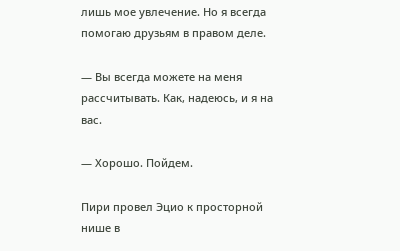лишь мое увлечение. Но я всегда помогаю друзьям в правом деле.

— Вы всегда можете на меня рассчитывать. Как, надеюсь, и я на вас.

— Хорошо. Пойдем.

Пири провел Эцио к просторной нише в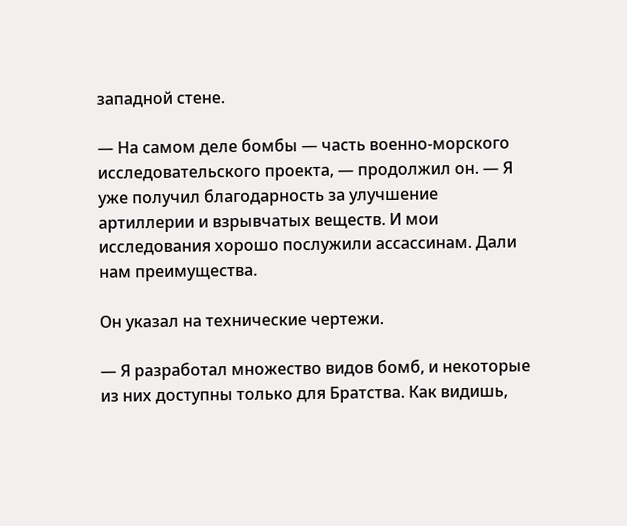западной стене.

— На самом деле бомбы — часть военно-морского исследовательского проекта, — продолжил он. — Я уже получил благодарность за улучшение артиллерии и взрывчатых веществ. И мои исследования хорошо послужили ассассинам. Дали нам преимущества.

Он указал на технические чертежи.

— Я разработал множество видов бомб, и некоторые из них доступны только для Братства. Как видишь,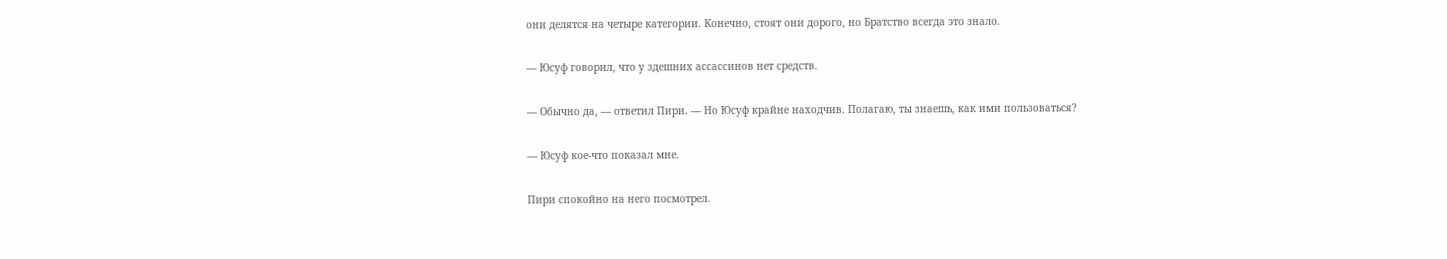они делятся на четыре категории. Конечно, стоят они дорого, но Братство всегда это знало.

— Юсуф говорил, что у здешних ассассинов нет средств.

— Обычно да, — ответил Пири. — Но Юсуф крайне находчив. Полагаю, ты знаешь, как ими пользоваться?

— Юсуф кое-что показал мне.

Пири спокойно на него посмотрел.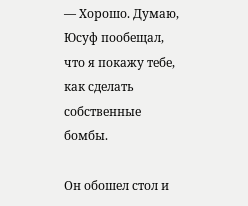— Хорошо. Думаю, Юсуф пообещал, что я покажу тебе, как сделать собственные бомбы.

Он обошел стол и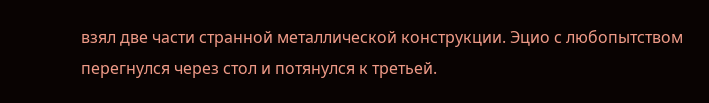взял две части странной металлической конструкции. Эцио с любопытством перегнулся через стол и потянулся к третьей.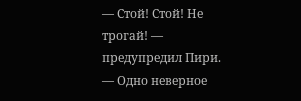— Стой! Стой! Не трогай! — предупредил Пири. — Одно неверное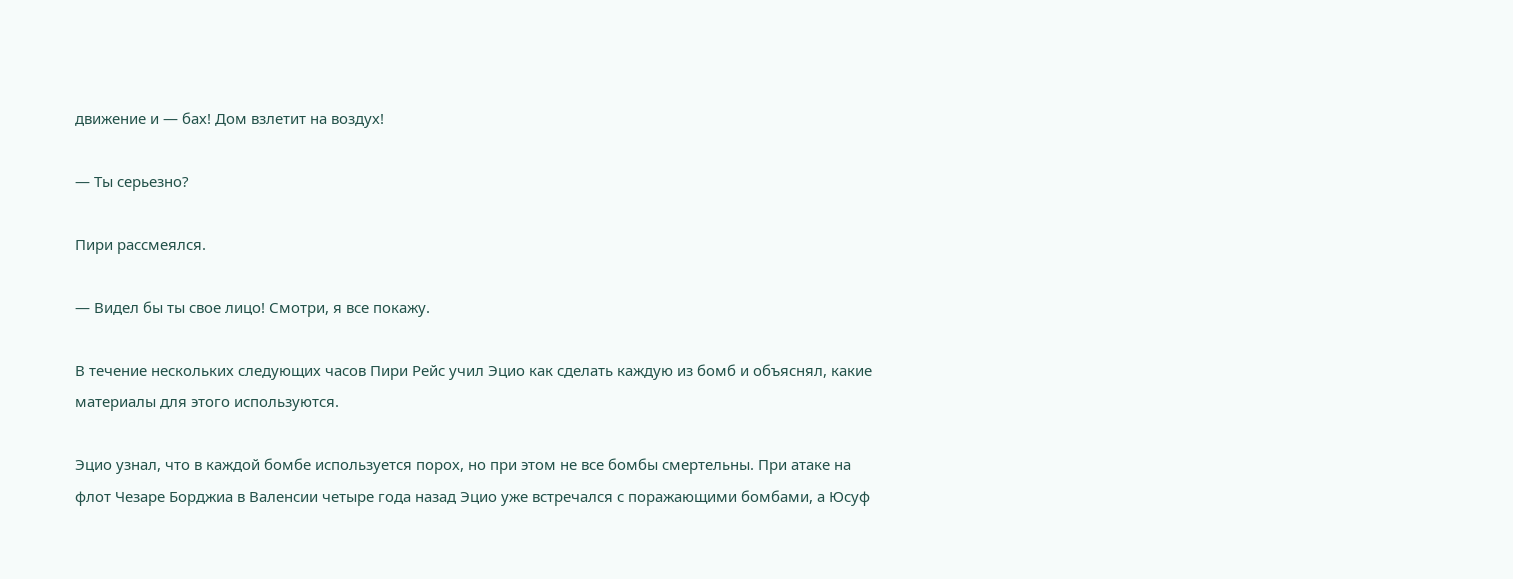движение и — бах! Дом взлетит на воздух!

— Ты серьезно?

Пири рассмеялся.

— Видел бы ты свое лицо! Смотри, я все покажу.

В течение нескольких следующих часов Пири Рейс учил Эцио как сделать каждую из бомб и объяснял, какие материалы для этого используются.

Эцио узнал, что в каждой бомбе используется порох, но при этом не все бомбы смертельны. При атаке на флот Чезаре Борджиа в Валенсии четыре года назад Эцио уже встречался с поражающими бомбами, а Юсуф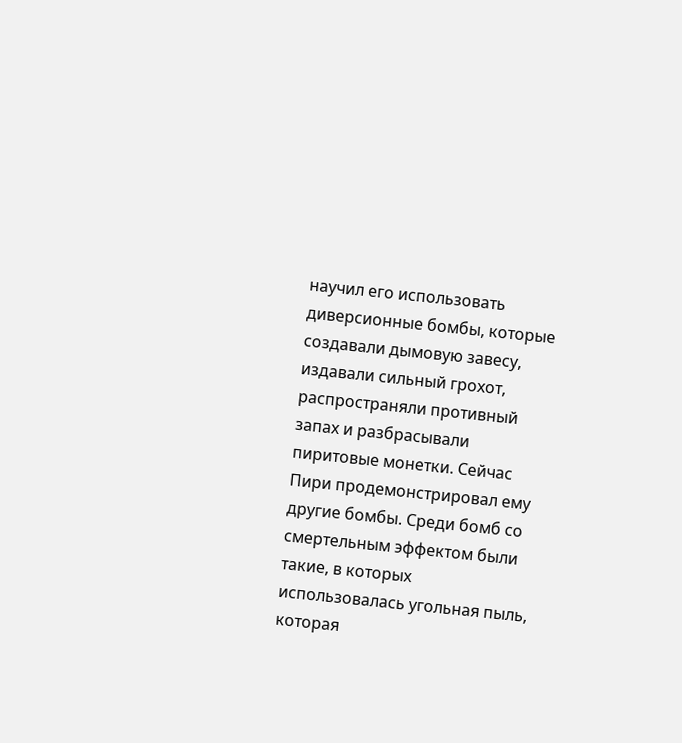научил его использовать диверсионные бомбы, которые создавали дымовую завесу, издавали сильный грохот, распространяли противный запах и разбрасывали пиритовые монетки. Сейчас Пири продемонстрировал ему другие бомбы. Среди бомб со смертельным эффектом были такие, в которых использовалась угольная пыль, которая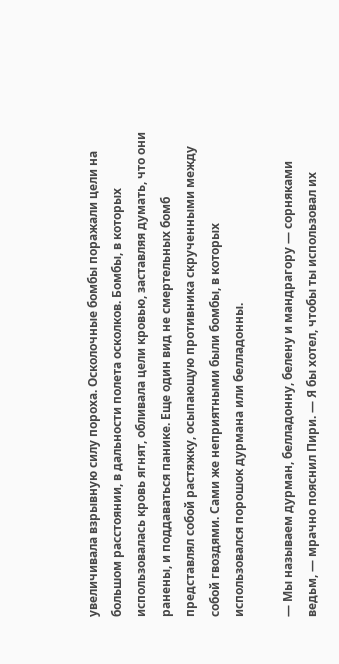увеличивала взрывную силу пороха. Осколочные бомбы поражали цели на большом расстоянии, в дальности полета осколков. Бомбы, в которых использовалась кровь ягнят, обливала цели кровью, заставляя думать, что они ранены, и поддаваться панике. Еще один вид не смертельных бомб представлял собой растяжку, осыпающую противника скрученными между собой гвоздями. Сами же неприятными были бомбы, в которых использовался порошок дурмана или белладонны.

— Мы называем дурман, белладонну, белену и мандрагору — сорняками ведьм, — мрачно пояснил Пири. — Я бы хотел, чтобы ты использовал их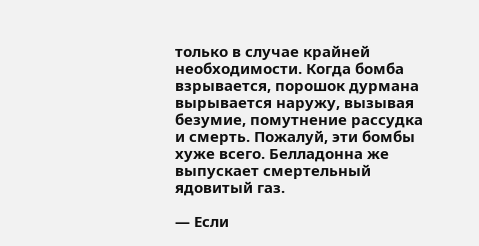только в случае крайней необходимости. Когда бомба взрывается, порошок дурмана вырывается наружу, вызывая безумие, помутнение рассудка и смерть. Пожалуй, эти бомбы хуже всего. Белладонна же выпускает смертельный ядовитый газ.

— Если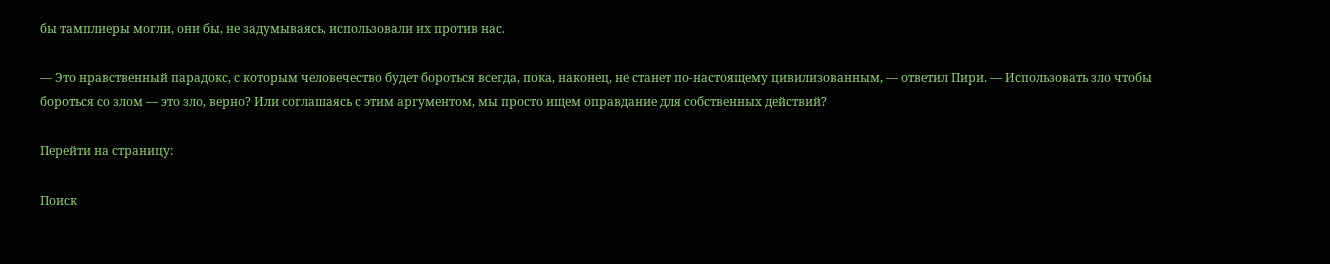бы тамплиеры могли, они бы, не задумываясь, использовали их против нас.

— Это нравственный парадокс, с которым человечество будет бороться всегда, пока, наконец, не станет по-настоящему цивилизованным, — ответил Пири. — Использовать зло чтобы бороться со злом — это зло, верно? Или соглашаясь с этим аргументом, мы просто ищем оправдание для собственных действий?

Перейти на страницу:

Поиск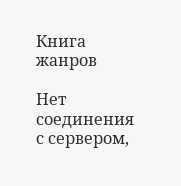Книга жанров

Нет соединения с сервером,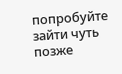попробуйте зайти чуть позже